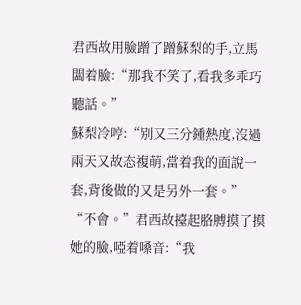君西故用臉蹭了蹭蘇梨的手,立馬闆着臉:“那我不笑了,看我多乖巧聽話。”
蘇梨冷哼:“别又三分鍾熱度,沒過兩天又故态複萌,當着我的面說一套,背後做的又是另外一套。”
“不會。”君西故擡起胳膊摸了摸她的臉,啞着嗓音:“我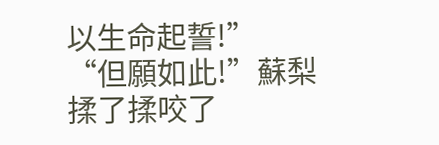以生命起誓!”
“但願如此!”蘇梨揉了揉咬了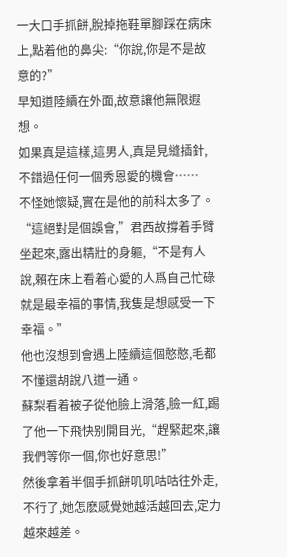一大口手抓餅,脫掉拖鞋單腳踩在病床上,點着他的鼻尖:“你說,你是不是故意的?”
早知道陸續在外面,故意讓他無限遐想。
如果真是這樣,這男人,真是見縫插針,不錯過任何一個秀恩愛的機會……
不怪她懷疑,實在是他的前科太多了。
“這絕對是個誤會,”君西故撐着手臂坐起來,露出精壯的身軀,“不是有人說,賴在床上看着心愛的人爲自己忙碌就是最幸福的事情,我隻是想感受一下幸福。”
他也沒想到會遇上陸續這個憨憨,毛都不懂還胡說八道一通。
蘇梨看着被子從他臉上滑落,臉一紅,踢了他一下飛快别開目光,“趕緊起來,讓我們等你一個,你也好意思!”
然後拿着半個手抓餅叽叽咕咕往外走,不行了,她怎麽感覺她越活越回去,定力越來越差。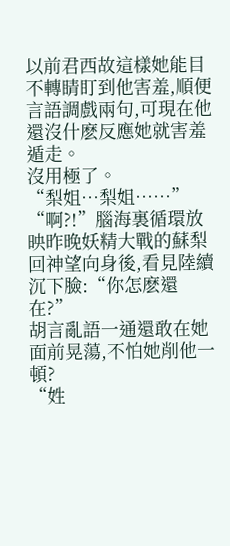以前君西故這樣她能目不轉睛盯到他害羞,順便言語調戲兩句,可現在他還沒什麽反應她就害羞遁走。
沒用極了。
“梨姐…梨姐……”
“啊?!”腦海裏循環放映昨晚妖精大戰的蘇梨回神望向身後,看見陸續沉下臉:“你怎麽還在?”
胡言亂語一通還敢在她面前晃蕩,不怕她削他一頓?
“姓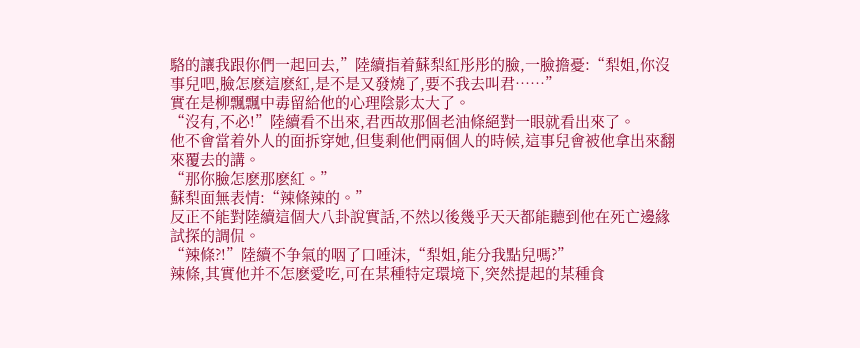駱的讓我跟你們一起回去,”陸續指着蘇梨紅彤彤的臉,一臉擔憂:“梨姐,你沒事兒吧,臉怎麽這麽紅,是不是又發燒了,要不我去叫君……”
實在是柳飄飄中毒留給他的心理陰影太大了。
“沒有,不必!”陸續看不出來,君西故那個老油條絕對一眼就看出來了。
他不會當着外人的面拆穿她,但隻剩他們兩個人的時候,這事兒會被他拿出來翻來覆去的講。
“那你臉怎麽那麽紅。”
蘇梨面無表情:“辣條辣的。”
反正不能對陸續這個大八卦說實話,不然以後幾乎天天都能聽到他在死亡邊緣試探的調侃。
“辣條?!”陸續不争氣的咽了口唾沫,“梨姐,能分我點兒嗎?”
辣條,其實他并不怎麽愛吃,可在某種特定環境下,突然提起的某種食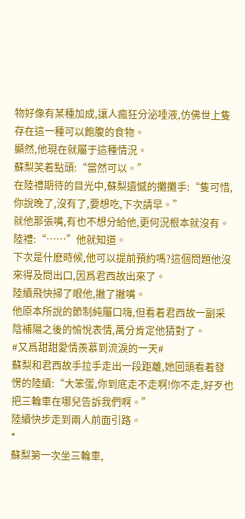物好像有某種加成,讓人瘋狂分泌唾液,仿佛世上隻存在這一種可以飽腹的食物。
顯然,他現在就屬于這種情況。
蘇梨笑着點頭:“當然可以。”
在陸禮期待的目光中,蘇梨遺憾的攤攤手:“隻可惜,你說晚了,沒有了,要想吃,下次請早。”
就他那張嘴,有也不想分給他,更何況根本就沒有。
陸禮:“……”他就知道。
下次是什麽時候,他可以提前預約嗎?這個問題他沒來得及問出口,因爲君西故出來了。
陸續飛快掃了眼他,撇了撇嘴。
他原本所說的節制純屬口嗨,但看着君西故一副采陰補陽之後的愉悅表情,萬分肯定他猜對了。
#又爲甜甜愛情羨慕到流淚的一天#
蘇梨和君西故手拉手走出一段距離,她回頭看着發愣的陸續:“大笨蛋,你到底走不走啊!你不走,好歹也把三輪車在哪兒告訴我們啊。”
陸續快步走到兩人前面引路。
*
蘇梨第一次坐三輪車,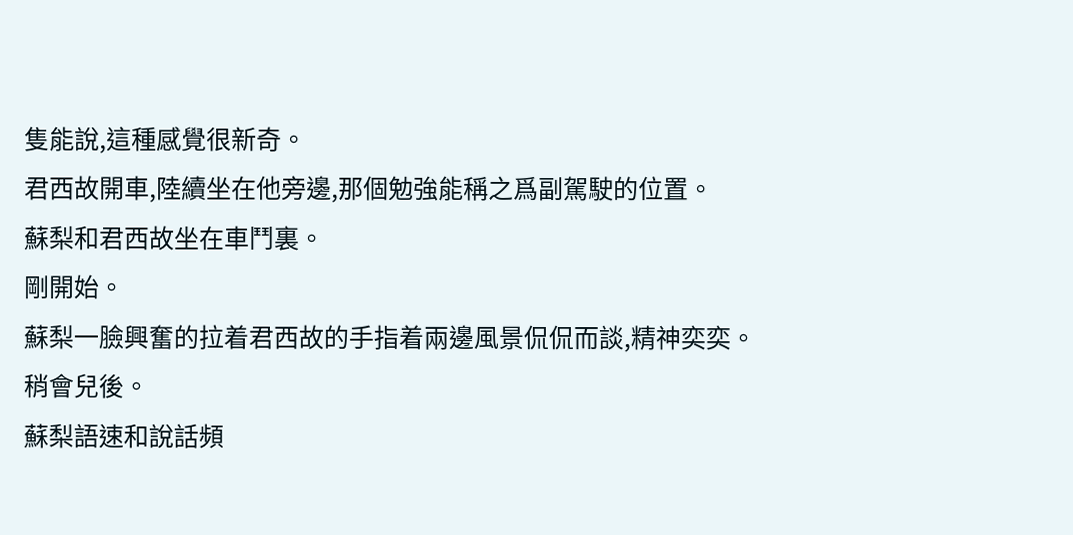隻能說,這種感覺很新奇。
君西故開車,陸續坐在他旁邊,那個勉強能稱之爲副駕駛的位置。
蘇梨和君西故坐在車鬥裏。
剛開始。
蘇梨一臉興奮的拉着君西故的手指着兩邊風景侃侃而談,精神奕奕。
稍會兒後。
蘇梨語速和說話頻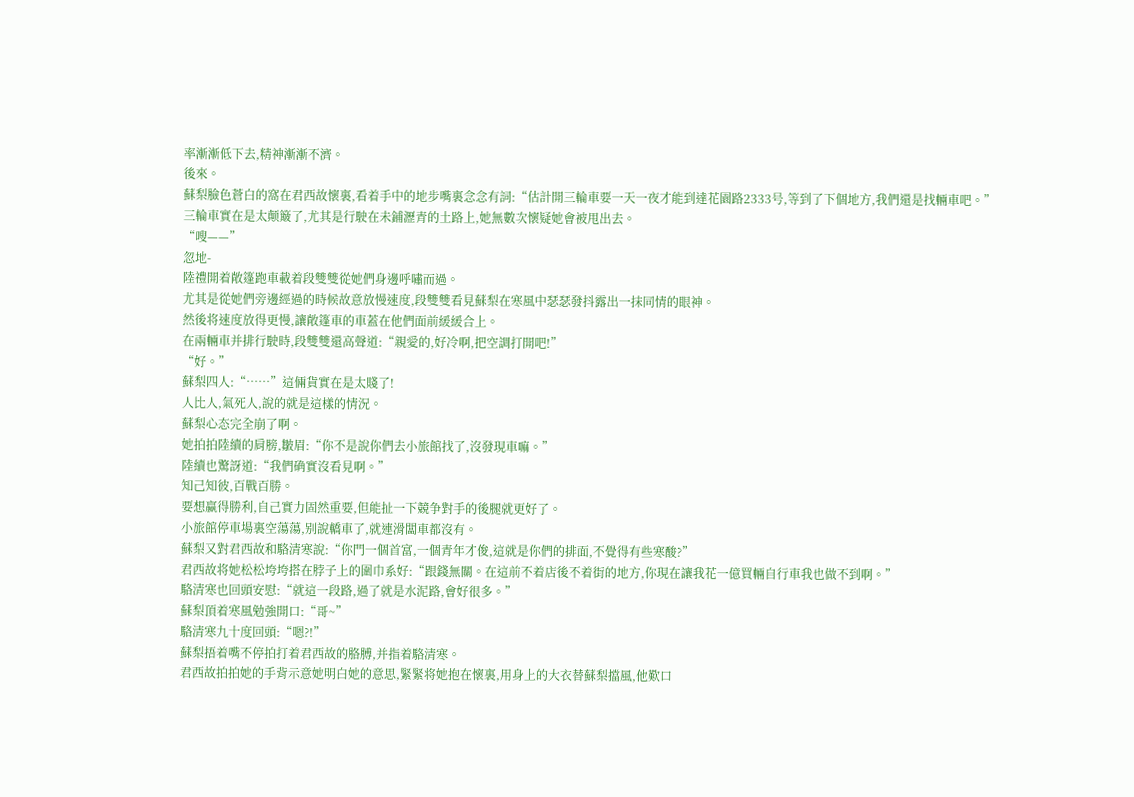率漸漸低下去,精神漸漸不濟。
後來。
蘇梨臉色蒼白的窩在君西故懷裏,看着手中的地步嘴裏念念有詞:“估計開三輪車要一天一夜才能到達花園路2333号,等到了下個地方,我們還是找輛車吧。”
三輪車實在是太颠簸了,尤其是行駛在未鋪瀝青的土路上,她無數次懷疑她會被甩出去。
“嗖——”
忽地-
陸禮開着敞篷跑車載着段雙雙從她們身邊呼嘯而過。
尤其是從她們旁邊經過的時候故意放慢速度,段雙雙看見蘇梨在寒風中瑟瑟發抖露出一抹同情的眼神。
然後将速度放得更慢,讓敞篷車的車蓋在他們面前緩緩合上。
在兩輛車并排行駛時,段雙雙還高聲道:“親愛的,好冷啊,把空調打開吧!”
“好。”
蘇梨四人:“……”這倆貨實在是太賤了!
人比人,氣死人,說的就是這樣的情況。
蘇梨心态完全崩了啊。
她拍拍陸續的肩膀,皺眉:“你不是說你們去小旅館找了,沒發現車嘛。”
陸續也驚訝道:“我們确實沒看見啊。”
知己知彼,百戰百勝。
要想赢得勝利,自己實力固然重要,但能扯一下競争對手的後腿就更好了。
小旅館停車場裏空蕩蕩,别說轎車了,就連滑闆車都沒有。
蘇梨又對君西故和駱清寒說:“你門一個首富,一個青年才俊,這就是你們的排面,不覺得有些寒酸?”
君西故将她松松垮垮搭在脖子上的圍巾系好:“跟錢無關。在這前不着店後不着街的地方,你現在讓我花一億買輛自行車我也做不到啊。”
駱清寒也回頭安慰:“就這一段路,過了就是水泥路,會好很多。”
蘇梨頂着寒風勉強開口:“哥~”
駱清寒九十度回頭:“嗯?!”
蘇梨捂着嘴不停拍打着君西故的胳膊,并指着駱清寒。
君西故拍拍她的手背示意她明白她的意思,緊緊将她抱在懷裏,用身上的大衣替蘇梨擋風,他歎口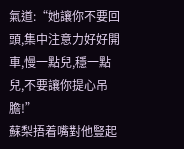氣道:“她讓你不要回頭,集中注意力好好開車,慢一點兒,穩一點兒,不要讓你提心吊膽!”
蘇梨捂着嘴對他豎起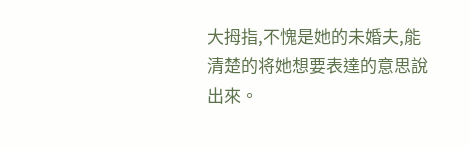大拇指,不愧是她的未婚夫,能清楚的将她想要表達的意思說出來。